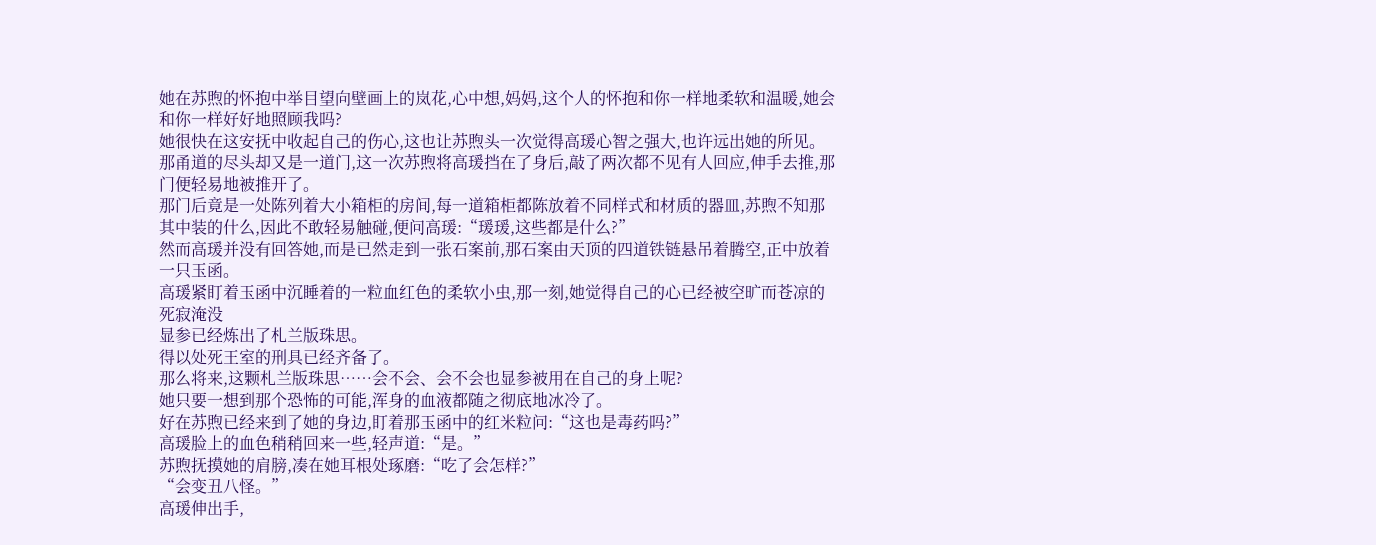她在苏煦的怀抱中举目望向壁画上的岚花,心中想,妈妈,这个人的怀抱和你一样地柔软和温暖,她会和你一样好好地照顾我吗?
她很快在这安抚中收起自己的伤心,这也让苏煦头一次觉得高瑗心智之强大,也许远出她的所见。
那甬道的尽头却又是一道门,这一次苏煦将高瑗挡在了身后,敲了两次都不见有人回应,伸手去推,那门便轻易地被推开了。
那门后竟是一处陈列着大小箱柜的房间,每一道箱柜都陈放着不同样式和材质的器皿,苏煦不知那其中装的什么,因此不敢轻易触碰,便问高瑗:“瑗瑗,这些都是什么?”
然而高瑗并没有回答她,而是已然走到一张石案前,那石案由天顶的四道铁链悬吊着腾空,正中放着一只玉函。
高瑗紧盯着玉函中沉睡着的一粒血红色的柔软小虫,那一刻,她觉得自己的心已经被空旷而苍凉的死寂淹没
显参已经炼出了札兰版珠思。
得以处死王室的刑具已经齐备了。
那么将来,这颗札兰版珠思……会不会、会不会也显参被用在自己的身上呢?
她只要一想到那个恐怖的可能,浑身的血液都随之彻底地冰冷了。
好在苏煦已经来到了她的身边,盯着那玉函中的红米粒问:“这也是毒药吗?”
高瑗脸上的血色稍稍回来一些,轻声道:“是。”
苏煦抚摸她的肩膀,凑在她耳根处琢磨:“吃了会怎样?”
“会变丑八怪。”
高瑗伸出手,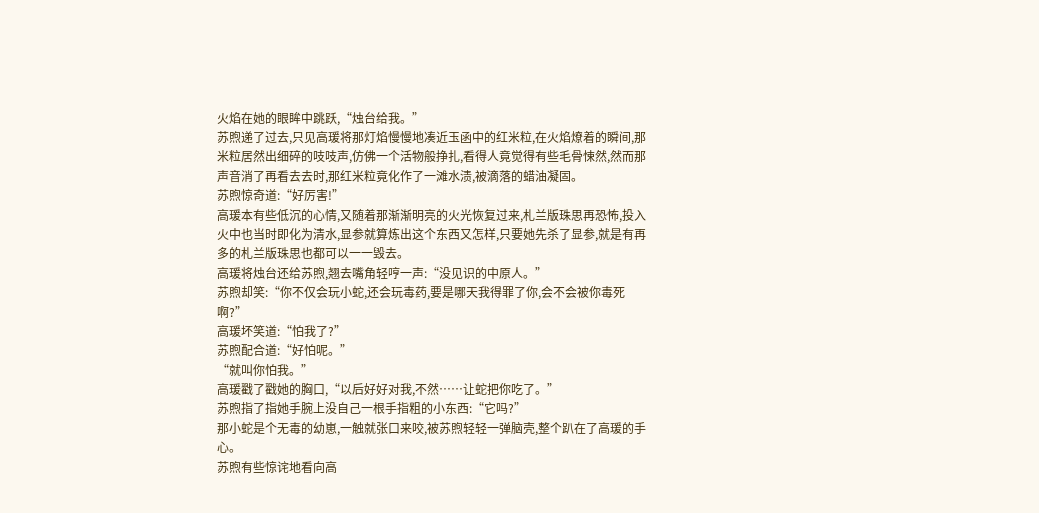火焰在她的眼眸中跳跃,“烛台给我。”
苏煦递了过去,只见高瑗将那灯焰慢慢地凑近玉函中的红米粒,在火焰燎着的瞬间,那米粒居然出细碎的吱吱声,仿佛一个活物般挣扎,看得人竟觉得有些毛骨悚然,然而那声音消了再看去去时,那红米粒竟化作了一滩水渍,被滴落的蜡油凝固。
苏煦惊奇道:“好厉害!”
高瑗本有些低沉的心情,又随着那渐渐明亮的火光恢复过来,札兰版珠思再恐怖,投入火中也当时即化为清水,显参就算炼出这个东西又怎样,只要她先杀了显参,就是有再多的札兰版珠思也都可以一一毁去。
高瑗将烛台还给苏煦,翘去嘴角轻哼一声:“没见识的中原人。”
苏煦却笑:“你不仅会玩小蛇,还会玩毒药,要是哪天我得罪了你,会不会被你毒死啊?”
高瑗坏笑道:“怕我了?”
苏煦配合道:“好怕呢。”
“就叫你怕我。”
高瑗戳了戳她的胸口,“以后好好对我,不然……让蛇把你吃了。”
苏煦指了指她手腕上没自己一根手指粗的小东西:“它吗?”
那小蛇是个无毒的幼崽,一触就张口来咬,被苏煦轻轻一弹脑壳,整个趴在了高瑗的手心。
苏煦有些惊诧地看向高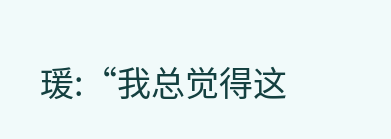瑗:“我总觉得这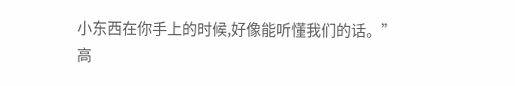小东西在你手上的时候,好像能听懂我们的话。”
高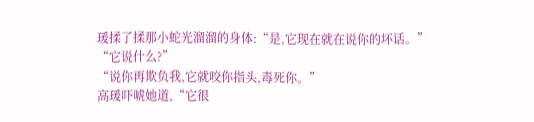瑗揉了揉那小蛇光溜溜的身体:“是,它现在就在说你的坏话。”
“它说什么?”
“说你再欺负我,它就咬你指头,毒死你。”
高瑗吓唬她道,“它很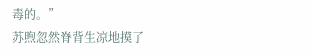毒的。”
苏煦忽然脊背生凉地摸了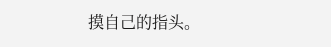摸自己的指头。